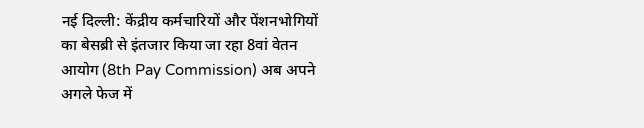नई दिल्ली: केंद्रीय कर्मचारियों और पेंशनभोगियों का बेसब्री से इंतजार किया जा रहा 8वां वेतन आयोग (8th Pay Commission) अब अपने अगले फेज में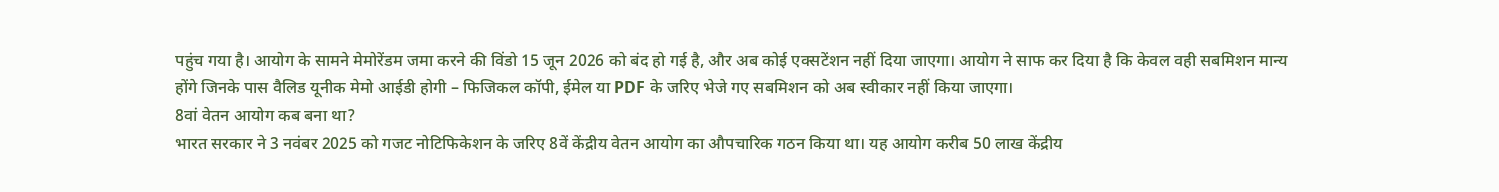पहुंच गया है। आयोग के सामने मेमोरेंडम जमा करने की विंडो 15 जून 2026 को बंद हो गई है, और अब कोई एक्सटेंशन नहीं दिया जाएगा। आयोग ने साफ कर दिया है कि केवल वही सबमिशन मान्य होंगे जिनके पास वैलिड यूनीक मेमो आईडी होगी – फिजिकल कॉपी, ईमेल या PDF के जरिए भेजे गए सबमिशन को अब स्वीकार नहीं किया जाएगा।
8वां वेतन आयोग कब बना था?
भारत सरकार ने 3 नवंबर 2025 को गजट नोटिफिकेशन के जरिए 8वें केंद्रीय वेतन आयोग का औपचारिक गठन किया था। यह आयोग करीब 50 लाख केंद्रीय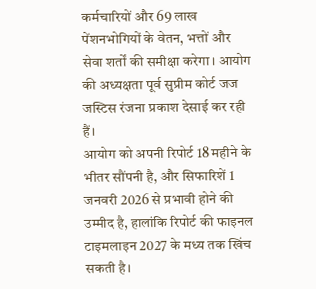कर्मचारियों और 69 लाख पेंशनभोगियों के वेतन, भत्तों और सेवा शर्तों की समीक्षा करेगा। आयोग की अध्यक्षता पूर्व सुप्रीम कोर्ट जज जस्टिस रंजना प्रकाश देसाई कर रही हैं।
आयोग को अपनी रिपोर्ट 18 महीने के भीतर सौंपनी है, और सिफारिशें 1 जनवरी 2026 से प्रभावी होने की उम्मीद है, हालांकि रिपोर्ट की फाइनल टाइमलाइन 2027 के मध्य तक खिंच सकती है।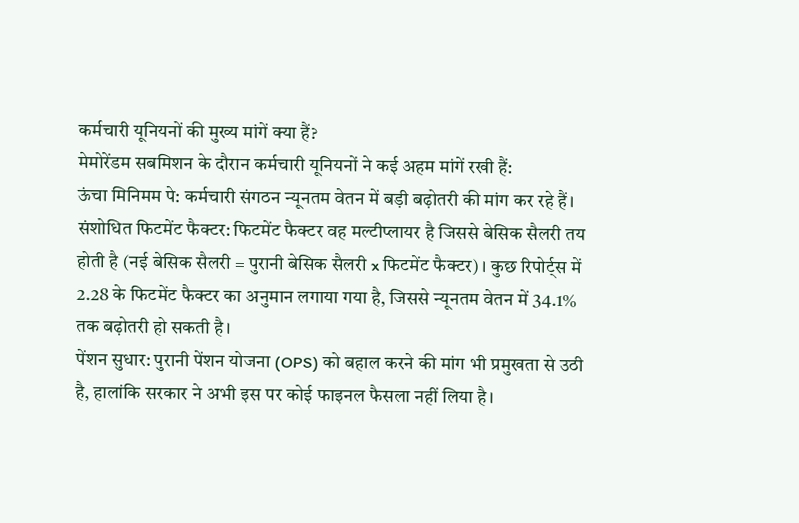कर्मचारी यूनियनों की मुख्य मांगें क्या हैं?
मेमोरेंडम सबमिशन के दौरान कर्मचारी यूनियनों ने कई अहम मांगें रखी हैं:
ऊंचा मिनिमम पे: कर्मचारी संगठन न्यूनतम वेतन में बड़ी बढ़ोतरी की मांग कर रहे हैं।
संशोधित फिटमेंट फैक्टर: फिटमेंट फैक्टर वह मल्टीप्लायर है जिससे बेसिक सैलरी तय होती है (नई बेसिक सैलरी = पुरानी बेसिक सैलरी x फिटमेंट फैक्टर)। कुछ रिपोर्ट्स में 2.28 के फिटमेंट फैक्टर का अनुमान लगाया गया है, जिससे न्यूनतम वेतन में 34.1% तक बढ़ोतरी हो सकती है।
पेंशन सुधार: पुरानी पेंशन योजना (OPS) को बहाल करने की मांग भी प्रमुखता से उठी है, हालांकि सरकार ने अभी इस पर कोई फाइनल फैसला नहीं लिया है।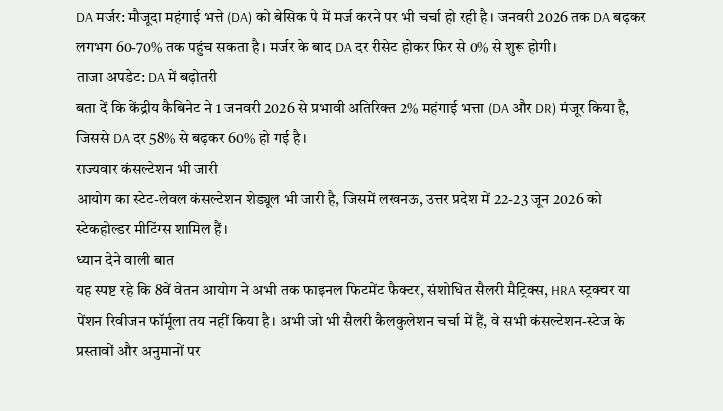DA मर्जर: मौजूदा महंगाई भत्ते (DA) को बेसिक पे में मर्ज करने पर भी चर्चा हो रही है। जनवरी 2026 तक DA बढ़कर लगभग 60-70% तक पहुंच सकता है। मर्जर के बाद DA दर रीसेट होकर फिर से 0% से शुरू होगी।
ताजा अपडेट: DA में बढ़ोतरी
बता दें कि केंद्रीय कैबिनेट ने 1 जनवरी 2026 से प्रभावी अतिरिक्त 2% महंगाई भत्ता (DA और DR) मंजूर किया है, जिससे DA दर 58% से बढ़कर 60% हो गई है।
राज्यवार कंसल्टेशन भी जारी
आयोग का स्टेट-लेवल कंसल्टेशन शेड्यूल भी जारी है, जिसमें लखनऊ, उत्तर प्रदेश में 22-23 जून 2026 को स्टेकहोल्डर मीटिंग्स शामिल हैं।
ध्यान देने वाली बात
यह स्पष्ट रहे कि 8वें वेतन आयोग ने अभी तक फाइनल फिटमेंट फैक्टर, संशोधित सैलरी मैट्रिक्स, HRA स्ट्रक्चर या पेंशन रिवीजन फॉर्मूला तय नहीं किया है। अभी जो भी सैलरी कैलकुलेशन चर्चा में हैं, वे सभी कंसल्टेशन-स्टेज के प्रस्तावों और अनुमानों पर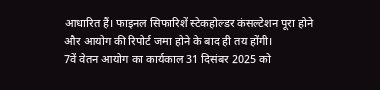आधारित हैं। फाइनल सिफारिशें स्टेकहोल्डर कंसल्टेशन पूरा होने और आयोग की रिपोर्ट जमा होने के बाद ही तय होंगी।
7वें वेतन आयोग का कार्यकाल 31 दिसंबर 2025 को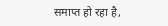समाप्त हो रहा है,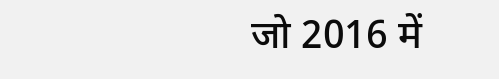जो 2016 में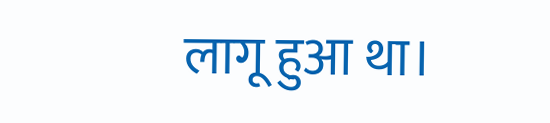लागू हुआ था।